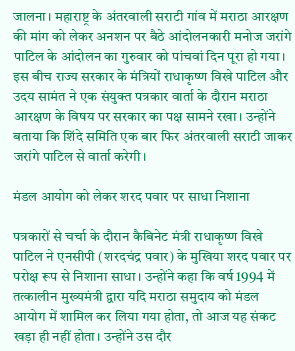जालना। महाराष्ट्र के अंतरवाली सराटी गांव में मराठा आरक्षण की मांग को लेकर अनशन पर बैठे आंदोलनकारी मनोज जरांगे पाटिल के आंदोलन का गुरुवार को पांचवां दिन पूरा हो गया। इस बीच राज्य सरकार के मंत्रियों राधाकृष्ण विखे पाटिल और उदय सामंत ने एक संयुक्त पत्रकार वार्ता के दौरान मराठा आरक्षण के विषय पर सरकार का पक्ष सामने रखा। उन्होंने बताया कि शिंदे समिति एक बार फिर अंतरवाली सराटी जाकर जरांगे पाटिल से वार्ता करेगी।

मंडल आयोग को लेकर शरद पवार पर साधा निशाना

पत्रकारों से चर्चा के दौरान कैबिनेट मंत्री राधाकृष्ण विखे पाटिल ने एनसीपी (शरदचंद्र पवार) के मुखिया शरद पवार पर परोक्ष रूप से निशाना साधा। उन्होंने कहा कि वर्ष 1994 में तत्कालीन मुख्यमंत्री द्वारा यदि मराठा समुदाय को मंडल आयोग में शामिल कर लिया गया होता, तो आज यह संकट खड़ा ही नहीं होता। उन्होंने उस दौर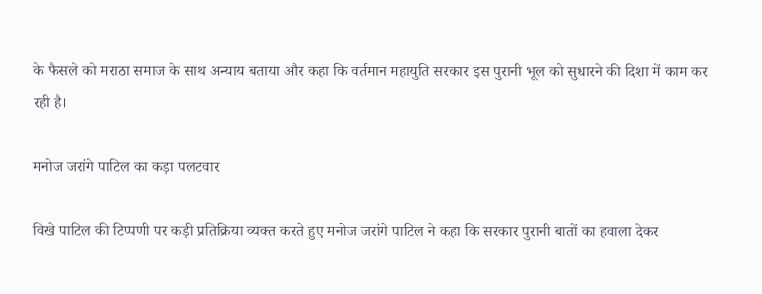के फैसले को मराठा समाज के साथ अन्याय बताया और कहा कि वर्तमान महायुति सरकार इस पुरानी भूल को सुधारने की दिशा में काम कर रही है।

मनोज जरांगे पाटिल का कड़ा पलटवार

विखे पाटिल की टिप्पणी पर कड़ी प्रतिक्रिया व्यक्त करते हुए मनोज जरांगे पाटिल ने कहा कि सरकार पुरानी बातों का हवाला देकर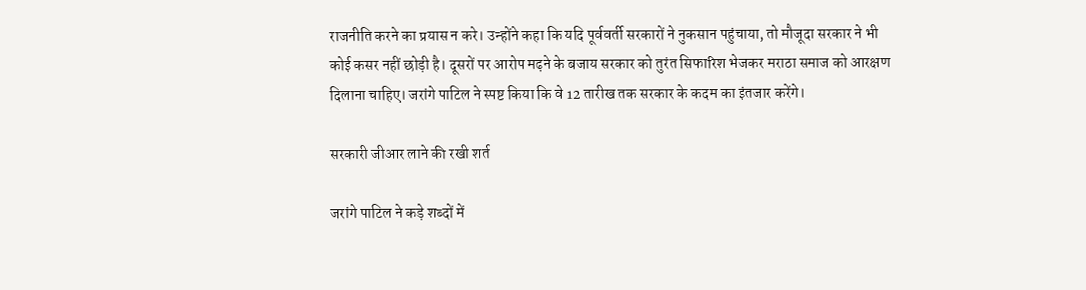राजनीति करने का प्रयास न करे। उन्होंने कहा कि यदि पूर्ववर्ती सरकारों ने नुकसान पहुंचाया, तो मौजूदा सरकार ने भी कोई कसर नहीं छोड़ी है। दूसरों पर आरोप मढ़ने के बजाय सरकार को तुरंत सिफारिश भेजकर मराठा समाज को आरक्षण दिलाना चाहिए। जरांगे पाटिल ने स्पष्ट किया कि वे 12 तारीख तक सरकार के कदम का इंतजार करेंगे।

सरकारी जीआर लाने की रखी शर्त

जरांगे पाटिल ने कड़े शब्दों में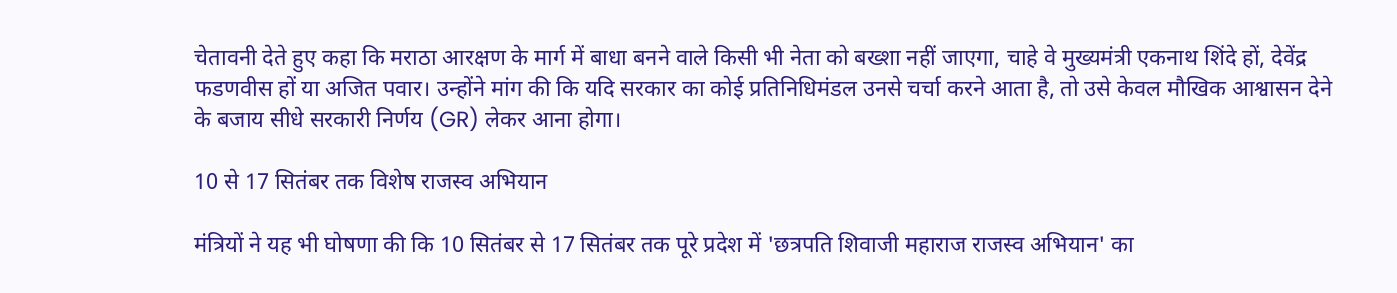चेतावनी देते हुए कहा कि मराठा आरक्षण के मार्ग में बाधा बनने वाले किसी भी नेता को बख्शा नहीं जाएगा, चाहे वे मुख्यमंत्री एकनाथ शिंदे हों, देवेंद्र फडणवीस हों या अजित पवार। उन्होंने मांग की कि यदि सरकार का कोई प्रतिनिधिमंडल उनसे चर्चा करने आता है, तो उसे केवल मौखिक आश्वासन देने के बजाय सीधे सरकारी निर्णय (GR) लेकर आना होगा।

10 से 17 सितंबर तक विशेष राजस्व अभियान

मंत्रियों ने यह भी घोषणा की कि 10 सितंबर से 17 सितंबर तक पूरे प्रदेश में 'छत्रपति शिवाजी महाराज राजस्व अभियान' का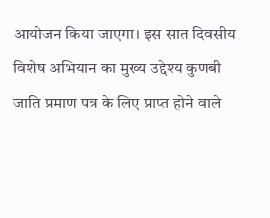आयोजन किया जाएगा। इस सात दिवसीय विशेष अभियान का मुख्य उद्देश्य कुणबी जाति प्रमाण पत्र के लिए प्राप्त होने वाले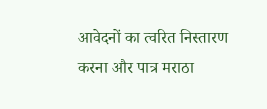आवेदनों का त्वरित निस्तारण करना और पात्र मराठा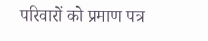परिवारों को प्रमाण पत्र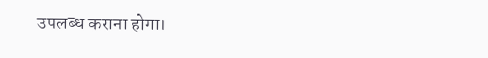उपलब्ध कराना होगा।